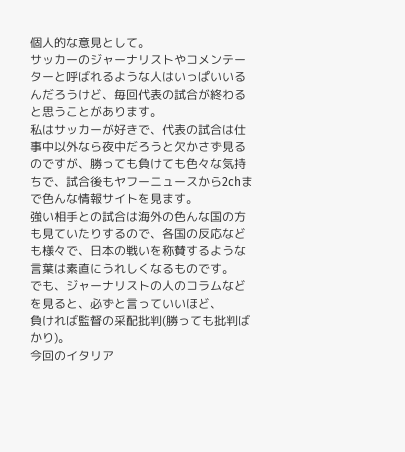個人的な意見として。
サッカーのジャーナリストやコメンテーターと呼ばれるような人はいっぱいいるんだろうけど、毎回代表の試合が終わると思うことがあります。
私はサッカーが好きで、代表の試合は仕事中以外なら夜中だろうと欠かさず見るのですが、勝っても負けても色々な気持ちで、試合後もヤフーニュースから2chまで色んな情報サイトを見ます。
強い相手との試合は海外の色んな国の方も見ていたりするので、各国の反応なども様々で、日本の戦いを称賛するような言葉は素直にうれしくなるものです。
でも、ジャーナリストの人のコラムなどを見ると、必ずと言っていいほど、
負ければ監督の采配批判(勝っても批判ばかり)。
今回のイタリア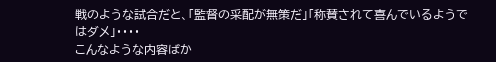戦のような試合だと、「監督の采配が無策だ」「称賛されて喜んでいるようではダメ」・・・・
こんなような内容ばか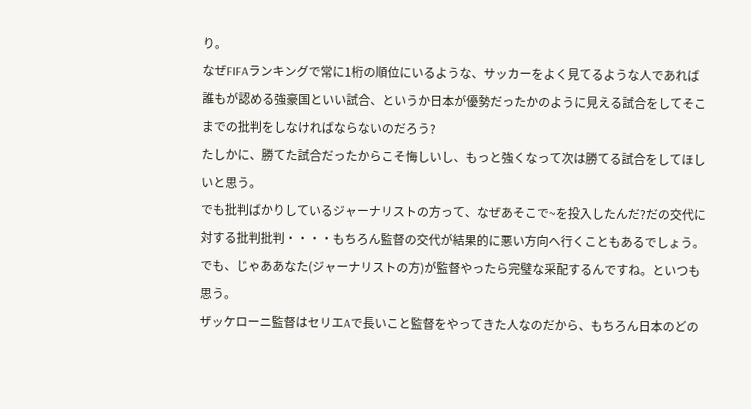り。
なぜFIFAランキングで常に1桁の順位にいるような、サッカーをよく見てるような人であれば誰もが認める強豪国といい試合、というか日本が優勢だったかのように見える試合をしてそこまでの批判をしなければならないのだろう?
たしかに、勝てた試合だったからこそ悔しいし、もっと強くなって次は勝てる試合をしてほしいと思う。
でも批判ばかりしているジャーナリストの方って、なぜあそこで~を投入したんだ?だの交代に対する批判批判・・・・もちろん監督の交代が結果的に悪い方向へ行くこともあるでしょう。
でも、じゃああなた(ジャーナリストの方)が監督やったら完璧な采配するんですね。といつも思う。
ザッケローニ監督はセリエAで長いこと監督をやってきた人なのだから、もちろん日本のどの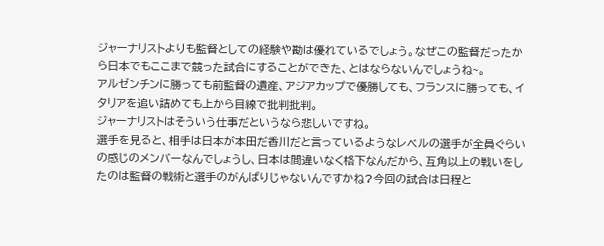ジャーナリストよりも監督としての経験や勘は優れているでしょう。なぜこの監督だったから日本でもここまで競った試合にすることができた、とはならないんでしょうね~。
アルゼンチンに勝っても前監督の遺産、アジアカップで優勝しても、フランスに勝っても、イタリアを追い詰めても上から目線で批判批判。
ジャーナリストはそういう仕事だというなら悲しいですね。
選手を見ると、相手は日本が本田だ香川だと言っているようなレベルの選手が全員ぐらいの感じのメンバーなんでしょうし、日本は間違いなく格下なんだから、互角以上の戦いをしたのは監督の戦術と選手のがんばりじゃないんですかね?今回の試合は日程と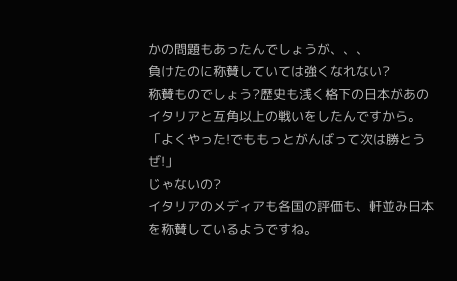かの問題もあったんでしょうが、、、
負けたのに称賛していては強くなれない?
称賛ものでしょう?歴史も浅く格下の日本があのイタリアと互角以上の戦いをしたんですから。
「よくやった!でももっとがんばって次は勝とうぜ!」
じゃないの?
イタリアのメディアも各国の評価も、軒並み日本を称賛しているようですね。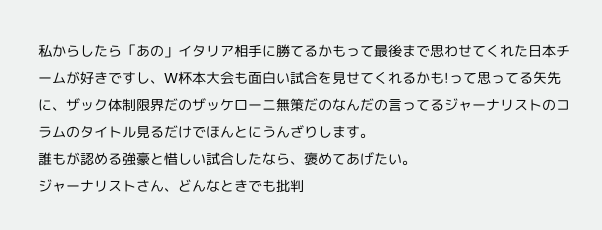私からしたら「あの」イタリア相手に勝てるかもって最後まで思わせてくれた日本チームが好きですし、W杯本大会も面白い試合を見せてくれるかも!って思ってる矢先に、ザック体制限界だのザッケローニ無策だのなんだの言ってるジャーナリストのコラムのタイトル見るだけでほんとにうんざりします。
誰もが認める強豪と惜しい試合したなら、褒めてあげたい。
ジャーナリストさん、どんなときでも批判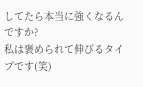してたら本当に強くなるんですか?
私は褒められて伸びるタイプです(笑)